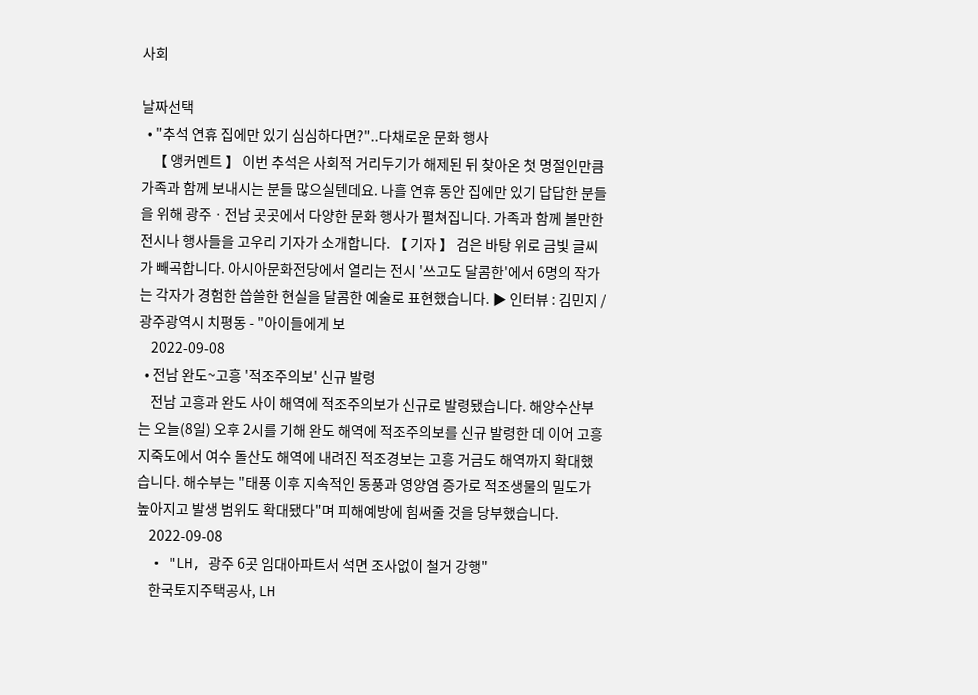사회

날짜선택
  • "추석 연휴 집에만 있기 심심하다면?"..다채로운 문화 행사
    【 앵커멘트 】 이번 추석은 사회적 거리두기가 해제된 뒤 찾아온 첫 명절인만큼 가족과 함께 보내시는 분들 많으실텐데요. 나흘 연휴 동안 집에만 있기 답답한 분들을 위해 광주ㆍ전남 곳곳에서 다양한 문화 행사가 펼쳐집니다. 가족과 함께 볼만한 전시나 행사들을 고우리 기자가 소개합니다. 【 기자 】 검은 바탕 위로 금빛 글씨가 빼곡합니다. 아시아문화전당에서 열리는 전시 '쓰고도 달콤한'에서 6명의 작가는 각자가 경험한 씁쓸한 현실을 달콤한 예술로 표현했습니다. ▶ 인터뷰 : 김민지 / 광주광역시 치평동 - "아이들에게 보
    2022-09-08
  • 전남 완도~고흥 '적조주의보' 신규 발령
    전남 고흥과 완도 사이 해역에 적조주의보가 신규로 발령됐습니다. 해양수산부는 오늘(8일) 오후 2시를 기해 완도 해역에 적조주의보를 신규 발령한 데 이어 고흥 지죽도에서 여수 돌산도 해역에 내려진 적조경보는 고흥 거금도 해역까지 확대했습니다. 해수부는 "태풍 이후 지속적인 동풍과 영양염 증가로 적조생물의 밀도가 높아지고 발생 범위도 확대됐다"며 피해예방에 힘써줄 것을 당부했습니다.
    2022-09-08
  • "LH, 광주 6곳 임대아파트서 석면 조사없이 철거 강행"
    한국토지주택공사, LH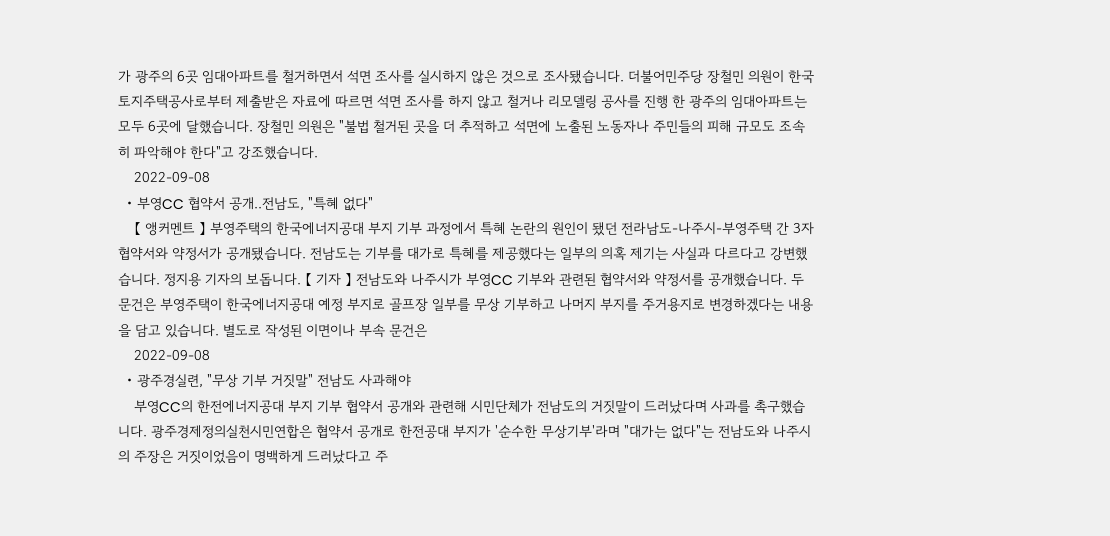가 광주의 6곳 임대아파트를 철거하면서 석면 조사를 실시하지 않은 것으로 조사됐습니다. 더불어민주당 장철민 의원이 한국토지주택공사로부터 제출받은 자료에 따르면 석면 조사를 하지 않고 철거나 리모델링 공사를 진행 한 광주의 임대아파트는 모두 6곳에 달했습니다. 장철민 의원은 "불법 철거된 곳을 더 추적하고 석면에 노출된 노동자나 주민들의 피해 규모도 조속히 파악해야 한다"고 강조했습니다.
    2022-09-08
  • 부영CC 협약서 공개..전남도, "특혜 없다"
    【 앵커멘트 】 부영주택의 한국에너지공대 부지 기부 과정에서 특혜 논란의 원인이 됐던 전라남도-나주시-부영주택 간 3자 협약서와 약정서가 공개됐습니다. 전남도는 기부를 대가로 특혜를 제공했다는 일부의 의혹 제기는 사실과 다르다고 강변했습니다. 정지용 기자의 보돕니다. 【 기자 】 전남도와 나주시가 부영CC 기부와 관련된 협약서와 약정서를 공개했습니다. 두 문건은 부영주택이 한국에너지공대 예정 부지로 골프장 일부를 무상 기부하고 나머지 부지를 주거용지로 변경하겠다는 내용을 담고 있습니다. 별도로 작성된 이면이나 부속 문건은
    2022-09-08
  • 광주경실련, "무상 기부 거짓말" 전남도 사과해야
    부영CC의 한전에너지공대 부지 기부 협약서 공개와 관련해 시민단체가 전남도의 거짓말이 드러났다며 사과를 촉구했습니다. 광주경제정의실천시민연합은 협약서 공개로 한전공대 부지가 '순수한 무상기부'라며 "대가는 없다"는 전남도와 나주시의 주장은 거짓이었음이 명백하게 드러났다고 주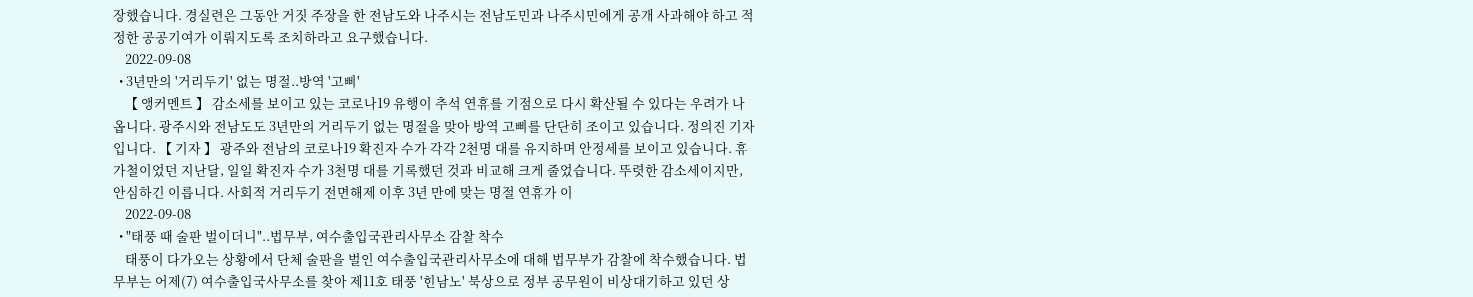장했습니다. 경실련은 그동안 거짓 주장을 한 전남도와 나주시는 전남도민과 나주시민에게 공개 사과해야 하고 적정한 공공기여가 이뤄지도록 조치하라고 요구했습니다.
    2022-09-08
  • 3년만의 '거리두기' 없는 명절..방역 '고삐'
    【 앵커멘트 】 감소세를 보이고 있는 코로나19 유행이 추석 연휴를 기점으로 다시 확산될 수 있다는 우려가 나옵니다. 광주시와 전남도도 3년만의 거리두기 없는 명절을 맞아 방역 고삐를 단단히 조이고 있습니다. 정의진 기자입니다. 【 기자 】 광주와 전남의 코로나19 확진자 수가 각각 2천명 대를 유지하며 안정세를 보이고 있습니다. 휴가철이었던 지난달, 일일 확진자 수가 3천명 대를 기록했던 것과 비교해 크게 줄었습니다. 뚜렷한 감소세이지만, 안심하긴 이릅니다. 사회적 거리두기 전면해제 이후 3년 만에 맞는 명절 연휴가 이
    2022-09-08
  • "태풍 때 술판 벌이더니"..법무부, 여수출입국관리사무소 감찰 착수
    태풍이 다가오는 상황에서 단체 술판을 벌인 여수출입국관리사무소에 대해 법무부가 감찰에 착수했습니다. 법무부는 어제(7) 여수출입국사무소를 찾아 제11호 태풍 '힌남노' 북상으로 정부 공무원이 비상대기하고 있던 상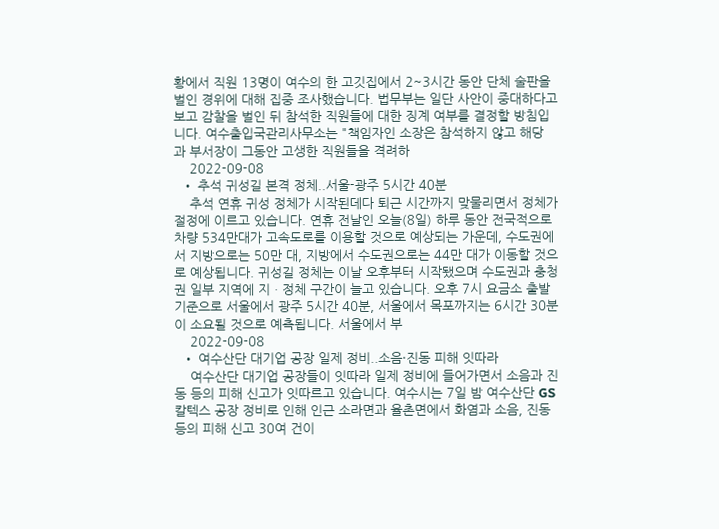황에서 직원 13명이 여수의 한 고깃집에서 2~3시간 동안 단체 술판을 벌인 경위에 대해 집중 조사했습니다. 법무부는 일단 사안이 중대하다고 보고 감찰을 벌인 뒤 참석한 직원들에 대한 징계 여부를 결정할 방침입니다. 여수출입국관리사무소는 "책임자인 소장은 참석하지 않고 해당 과 부서장이 그동안 고생한 직원들을 격려하
    2022-09-08
  • 추석 귀성길 본격 정체..서울-광주 5시간 40분
    추석 연휴 귀성 정체가 시작된데다 퇴근 시간까지 맞물리면서 정체가 절정에 이르고 있습니다. 연휴 전날인 오늘(8일) 하루 동안 전국적으로 차량 534만대가 고속도로를 이용할 것으로 예상되는 가운데, 수도권에서 지방으로는 50만 대, 지방에서 수도권으로는 44만 대가 이동할 것으로 예상됩니다. 귀성길 정체는 이날 오후부터 시작됐으며 수도권과 충청권 일부 지역에 지ㆍ정체 구간이 늘고 있습니다. 오후 7시 요금소 출발 기준으로 서울에서 광주 5시간 40분, 서울에서 목포까지는 6시간 30분이 소요될 것으로 예측됩니다. 서울에서 부
    2022-09-08
  • 여수산단 대기업 공장 일제 정비..소음·진동 피해 잇따라
    여수산단 대기업 공장들이 잇따라 일제 정비에 들어가면서 소음과 진동 등의 피해 신고가 잇따르고 있습니다. 여수시는 7일 밤 여수산단 GS칼텍스 공장 정비로 인해 인근 소라면과 율촌면에서 화염과 소음, 진동 등의 피해 신고 30여 건이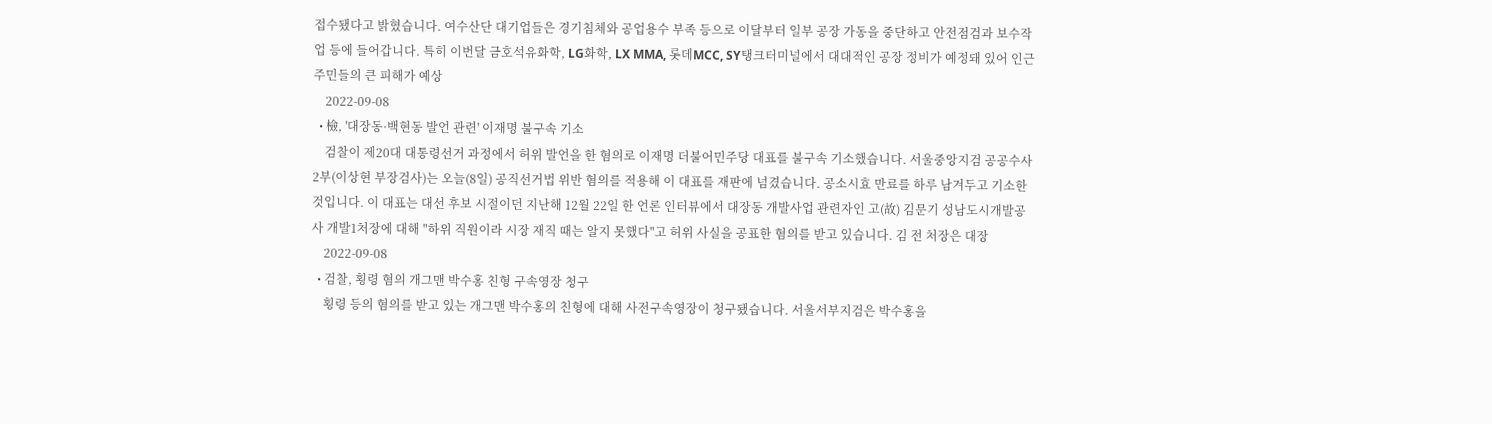접수됐다고 밝혔습니다. 여수산단 대기업들은 경기침체와 공업용수 부족 등으로 이달부터 일부 공장 가동을 중단하고 안전점검과 보수작업 등에 들어갑니다. 특히 이번달 금호석유화학, LG화학, LX MMA, 롯데MCC, SY탱크터미널에서 대대적인 공장 정비가 예정돼 있어 인근 주민들의 큰 피해가 예상
    2022-09-08
  • 檢, '대장동·백현동 발언 관련' 이재명 불구속 기소
    검찰이 제20대 대통령선거 과정에서 허위 발언을 한 혐의로 이재명 더불어민주당 대표를 불구속 기소했습니다. 서울중앙지검 공공수사2부(이상현 부장검사)는 오늘(8일) 공직선거법 위반 혐의를 적용해 이 대표를 재판에 넘겼습니다. 공소시효 만료를 하루 남겨두고 기소한 것입니다. 이 대표는 대선 후보 시절이던 지난해 12월 22일 한 언론 인터뷰에서 대장동 개발사업 관련자인 고(故) 김문기 성남도시개발공사 개발1처장에 대해 "하위 직원이라 시장 재직 때는 알지 못했다"고 허위 사실을 공표한 혐의를 받고 있습니다. 김 전 처장은 대장
    2022-09-08
  • 검찰, 횡령 혐의 개그맨 박수홍 친형 구속영장 청구
    횡령 등의 혐의를 받고 있는 개그맨 박수홍의 친형에 대해 사전구속영장이 청구됐습니다. 서울서부지검은 박수홍을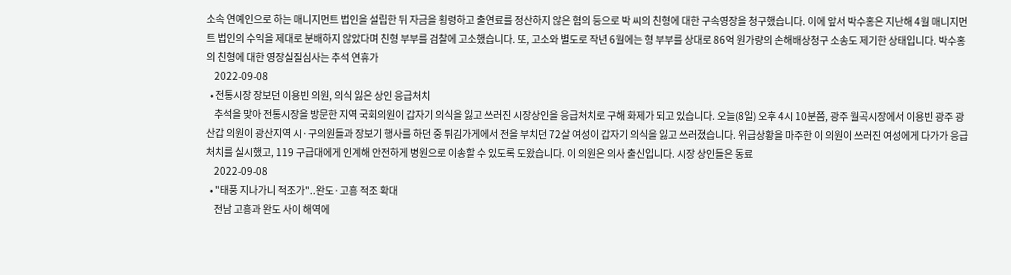소속 연예인으로 하는 매니지먼트 법인을 설립한 뒤 자금을 횡령하고 출연료를 정산하지 않은 혐의 등으로 박 씨의 친형에 대한 구속영장을 청구했습니다. 이에 앞서 박수홍은 지난해 4월 매니지먼트 법인의 수익을 제대로 분배하지 않았다며 친형 부부를 검찰에 고소했습니다. 또, 고소와 별도로 작년 6월에는 형 부부를 상대로 86억 원가량의 손해배상청구 소송도 제기한 상태입니다. 박수홍의 친형에 대한 영장실질심사는 추석 연휴가
    2022-09-08
  • 전통시장 장보던 이용빈 의원, 의식 잃은 상인 응급처치
    추석을 맞아 전통시장을 방문한 지역 국회의원이 갑자기 의식을 잃고 쓰러진 시장상인을 응급처치로 구해 화제가 되고 있습니다. 오늘(8일) 오후 4시 10분쯤, 광주 월곡시장에서 이용빈 광주 광산갑 의원이 광산지역 시·구의원들과 장보기 행사를 하던 중 튀김가게에서 전을 부치던 72살 여성이 갑자기 의식을 잃고 쓰러졌습니다. 위급상황을 마주한 이 의원이 쓰러진 여성에게 다가가 응급처치를 실시했고, 119 구급대에게 인계해 안전하게 병원으로 이송할 수 있도록 도왔습니다. 이 의원은 의사 출신입니다. 시장 상인들은 동료
    2022-09-08
  • "태풍 지나가니 적조가"..완도·고흥 적조 확대
    전남 고흥과 완도 사이 해역에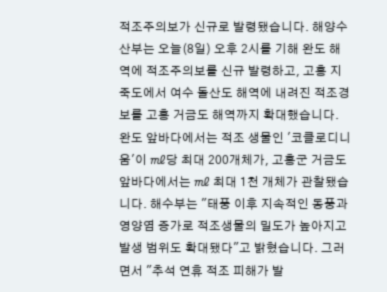적조주의보가 신규로 발령됐습니다. 해양수산부는 오늘(8일) 오후 2시를 기해 완도 해역에 적조주의보를 신규 발령하고, 고흥 지죽도에서 여수 돌산도 해역에 내려진 적조경보를 고흥 거금도 해역까지 확대했습니다. 완도 앞바다에서는 적조 생물인 '코클로디니움'이 ㎖당 최대 200개체가, 고흥군 거금도 앞바다에서는 ㎖ 최대 1천 개체가 관찰됐습니다. 해수부는 "태풍 이후 지속적인 동풍과 영양염 증가로 적조생물의 밀도가 높아지고 발생 범위도 확대됐다"고 밝혔습니다. 그러면서 "추석 연휴 적조 피해가 발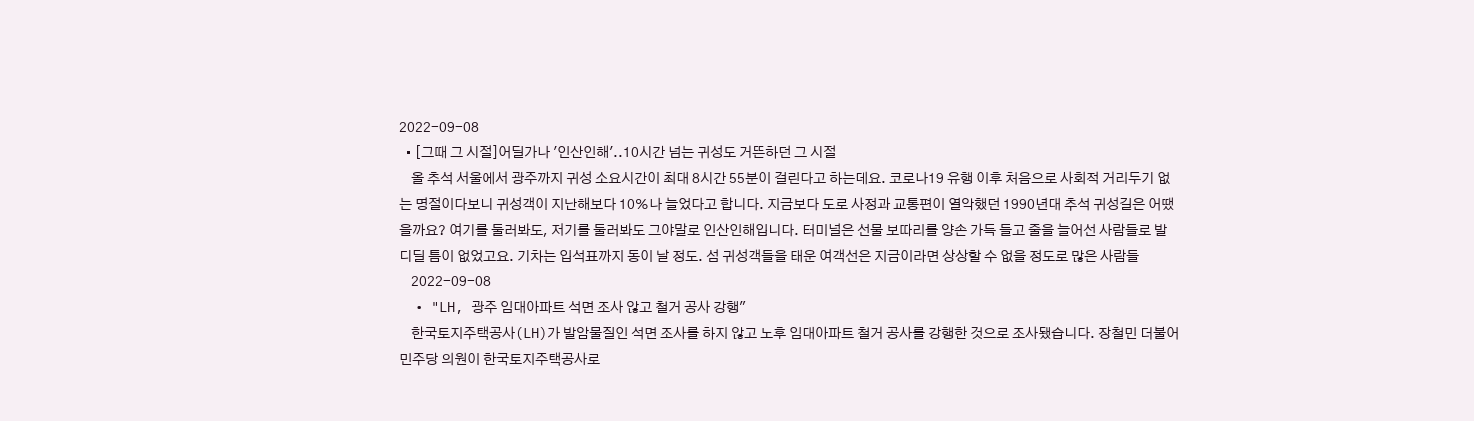2022-09-08
  • [그때 그 시절]어딜가나 '인산인해'..10시간 넘는 귀성도 거뜬하던 그 시절
    올 추석 서울에서 광주까지 귀성 소요시간이 최대 8시간 55분이 걸린다고 하는데요. 코로나19 유행 이후 처음으로 사회적 거리두기 없는 명절이다보니 귀성객이 지난해보다 10%나 늘었다고 합니다. 지금보다 도로 사정과 교통편이 열악했던 1990년대 추석 귀성길은 어땠을까요? 여기를 둘러봐도, 저기를 둘러봐도 그야말로 인산인해입니다. 터미널은 선물 보따리를 양손 가득 들고 줄을 늘어선 사람들로 발 디딜 틈이 없었고요. 기차는 입석표까지 동이 날 정도. 섬 귀성객들을 태운 여객선은 지금이라면 상상할 수 없을 정도로 많은 사람들
    2022-09-08
  • "LH, 광주 임대아파트 석면 조사 않고 철거 공사 강행"
    한국토지주택공사(LH)가 발암물질인 석면 조사를 하지 않고 노후 임대아파트 철거 공사를 강행한 것으로 조사됐습니다. 장철민 더불어민주당 의원이 한국토지주택공사로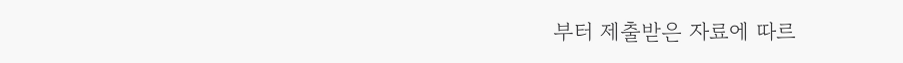부터 제출받은 자료에 따르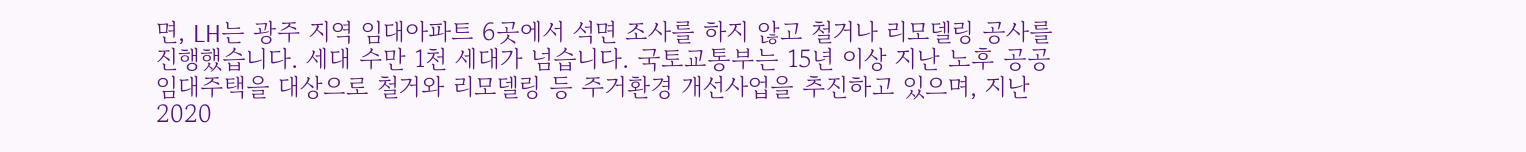면, LH는 광주 지역 임대아파트 6곳에서 석면 조사를 하지 않고 철거나 리모델링 공사를 진행했습니다. 세대 수만 1천 세대가 넘습니다. 국토교통부는 15년 이상 지난 노후 공공임대주택을 대상으로 철거와 리모델링 등 주거환경 개선사업을 추진하고 있으며, 지난 2020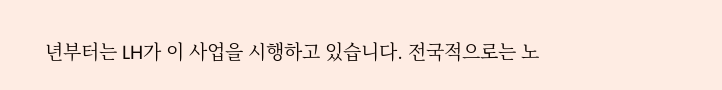년부터는 LH가 이 사업을 시행하고 있습니다. 전국적으로는 노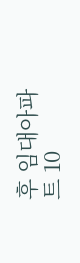후 임대아파트 10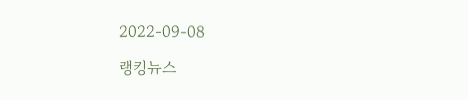2022-09-08

랭킹뉴스